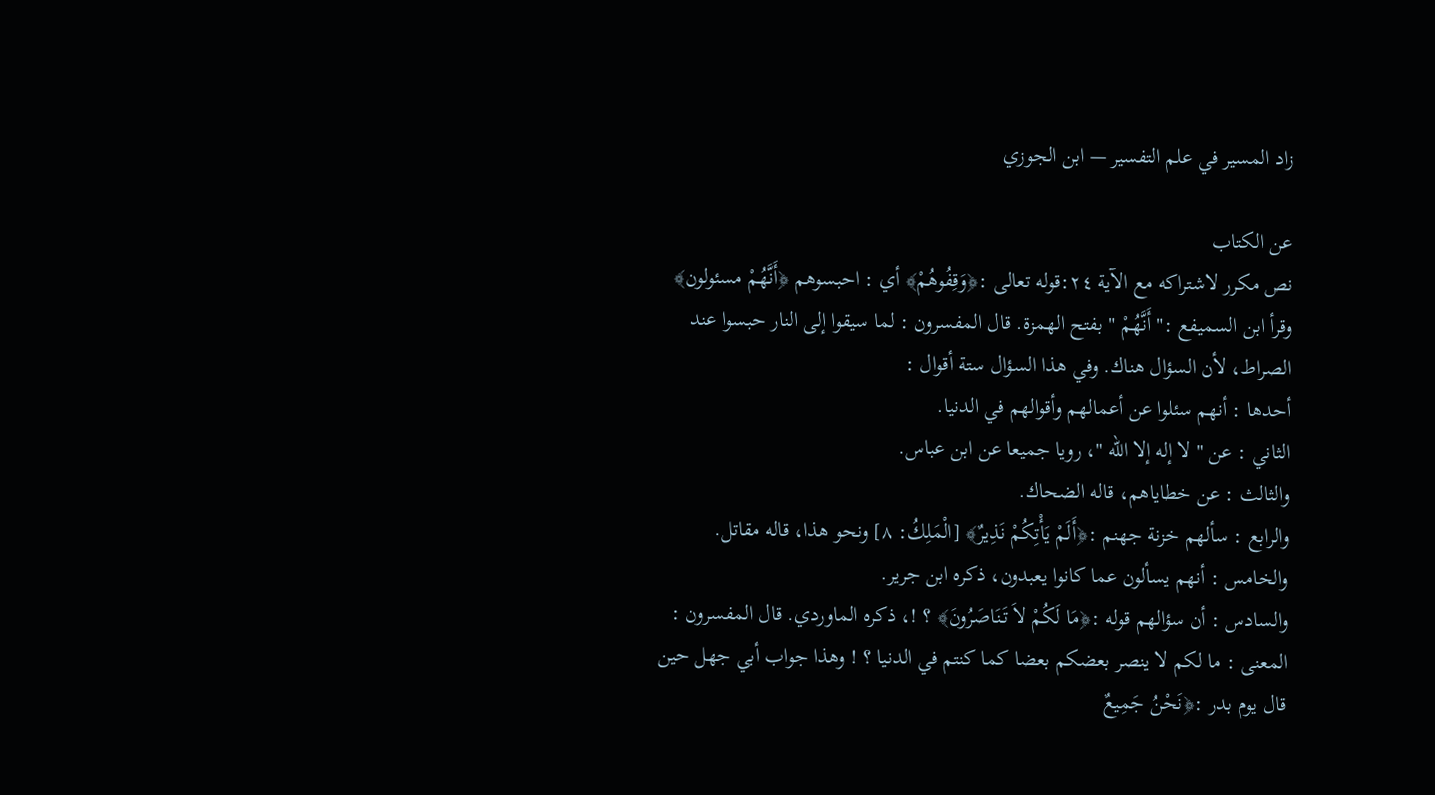زاد المسير في علم التفسير — ابن الجوزي

عن الكتاب
نص مكرر لاشتراكه مع الآية ٢٤:قوله تعالى :﴿وَقِفُوهُمْ﴾ أي : احبسوهم ﴿أَنَّهُمْ مسئولون﴾ وقرأ ابن السميفع :" أَنَّهُمْ " بفتح الهمزة. قال المفسرون : لما سيقوا إلى النار حبسوا عند الصراط، لأن السؤال هناك. وفي هذا السؤال ستة أقوال :
أحدها : أنهم سئلوا عن أعمالهم وأقوالهم في الدنيا.
الثاني : عن " لا إله إلا الله "، رويا جميعا عن ابن عباس.
والثالث : عن خطاياهم، قاله الضحاك.
والرابع : سألهم خزنة جهنم :﴿أَلَمْ يَأْتِكُمْ نَذِيرٌ﴾ [الْمَلِكُ: ٨] ونحو هذا، قاله مقاتل.
والخامس : أنهم يسألون عما كانوا يعبدون، ذكره ابن جرير.
والسادس : أن سؤالهم قوله :﴿مَا لَكُمْ لاَ تَنَاصَرُونَ﴾ ؟ !، ذكره الماوردي. قال المفسرون : المعنى : ما لكم لا ينصر بعضكم بعضا كما كنتم في الدنيا ؟ ! وهذا جواب أبي جهل حين قال يوم بدر :﴿نَحْنُ جَمِيعٌ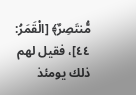مُّنتَصِرٌ﴾ [الْقَمَرُ: ٤٤]، فقيل لهم ذلك يومئذ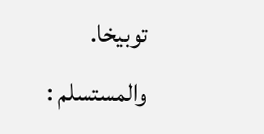توبيخا. والمستسلم :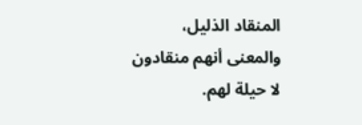المنقاد الذليل، والمعنى أنهم منقادون لا حيلة لهم.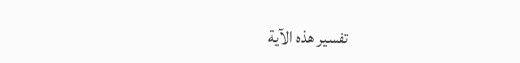تفسير هذه الآية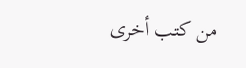من كتب أخرى